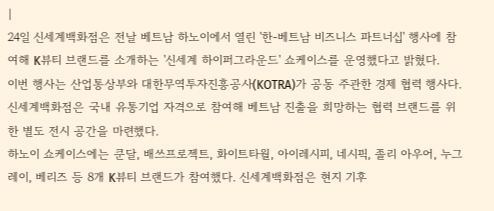|
24일 신세계백화점은 전날 베트남 하노이에서 열린 '한-베트남 비즈니스 파트너십' 행사에 참여해 K뷰티 브랜드를 소개하는 '신세계 하이퍼그라운드' 쇼케이스를 운영했다고 밝혔다.
이번 행사는 산업통상부와 대한무역투자진흥공사(KOTRA)가 공동 주관한 경제 협력 행사다. 신세계백화점은 국내 유통기업 자격으로 참여해 베트남 진출을 희망하는 협력 브랜드를 위한 별도 전시 공간을 마련했다.
하노이 쇼케이스에는 쿤달, 배쓰프로젝트, 화이트타월, 아이레시피, 네시픽, 졸리 아우어, 누그레이, 베리즈 등 8개 K뷰티 브랜드가 참여했다. 신세계백화점은 현지 기후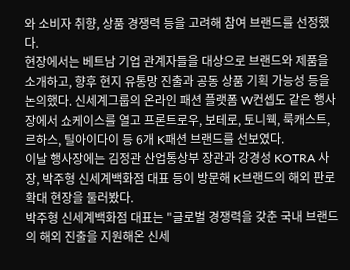와 소비자 취향, 상품 경쟁력 등을 고려해 참여 브랜드를 선정했다.
현장에서는 베트남 기업 관계자들을 대상으로 브랜드와 제품을 소개하고, 향후 현지 유통망 진출과 공동 상품 기획 가능성 등을 논의했다. 신세계그룹의 온라인 패션 플랫폼 W컨셉도 같은 행사장에서 쇼케이스를 열고 프론트로우, 보테로, 토니웩, 룩캐스트, 르하스, 틸아이다이 등 6개 K패션 브랜드를 선보였다.
이날 행사장에는 김정관 산업통상부 장관과 강경성 KOTRA 사장, 박주형 신세계백화점 대표 등이 방문해 K브랜드의 해외 판로 확대 현장을 둘러봤다.
박주형 신세계백화점 대표는 "글로벌 경쟁력을 갖춘 국내 브랜드의 해외 진출을 지원해온 신세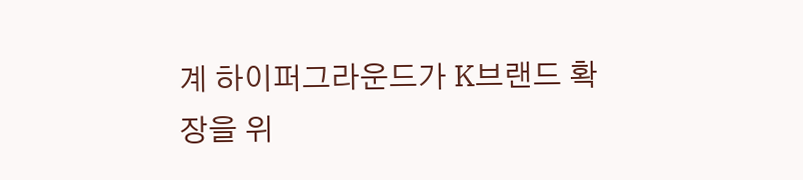계 하이퍼그라운드가 K브랜드 확장을 위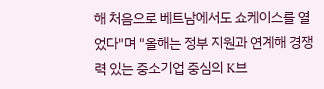해 처음으로 베트남에서도 쇼케이스를 열었다"며 "올해는 정부 지원과 연계해 경쟁력 있는 중소기업 중심의 K브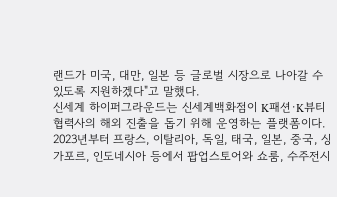랜드가 미국, 대만, 일본 등 글로벌 시장으로 나아갈 수 있도록 지원하겠다"고 말했다.
신세계 하이퍼그라운드는 신세계백화점이 K패션·K뷰티 협력사의 해외 진출을 돕기 위해 운영하는 플랫폼이다. 2023년부터 프랑스, 이탈리아, 독일, 태국, 일본, 중국, 싱가포르, 인도네시아 등에서 팝업스토어와 쇼룸, 수주전시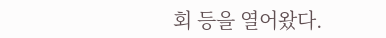회 등을 열어왔다.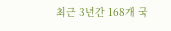최근 3년간 168개 국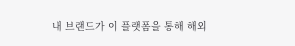내 브랜드가 이 플랫폼을 통해 해외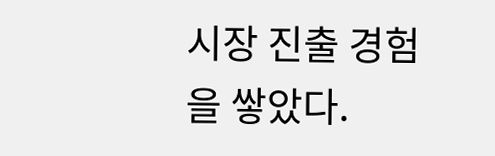시장 진출 경험을 쌓았다.